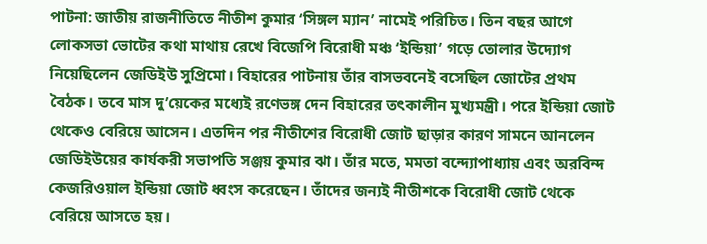পাটনা: জাতীয় রাজনীতিতে নীতীশ কুমার ‘সিঙ্গল ম্যান’ নামেই পরিচিত। তিন বছর আগে লোকসভা ভোটের কথা মাথায় রেখে বিজেপি বিরোধী মঞ্চ ‘ইন্ডিয়া’ গড়ে তোলার উদ্যোগ নিয়েছিলেন জেডিইউ সুপ্রিমো। বিহারের পাটনায় তাঁর বাসভবনেই বসেছিল জোটের প্রথম বৈঠক। তবে মাস দু’য়েকের মধ্যেই রণেভঙ্গ দেন বিহারের তৎকালীন মুখ্যমন্ত্রী। পরে ইন্ডিয়া জোট থেকেও বেরিয়ে আসেন। এতদিন পর নীতীশের বিরোধী জোট ছাড়ার কারণ সামনে আনলেন জেডিইউয়ের কার্যকরী সভাপতি সঞ্জয় কুমার ঝা। তাঁর মতে, মমতা বন্দ্যোপাধ্যায় এবং অরবিন্দ কেজরিওয়াল ইন্ডিয়া জোট ধ্বংস করেছেন। তাঁদের জন্যই নীতীশকে বিরোধী জোট থেকে বেরিয়ে আসতে হয়।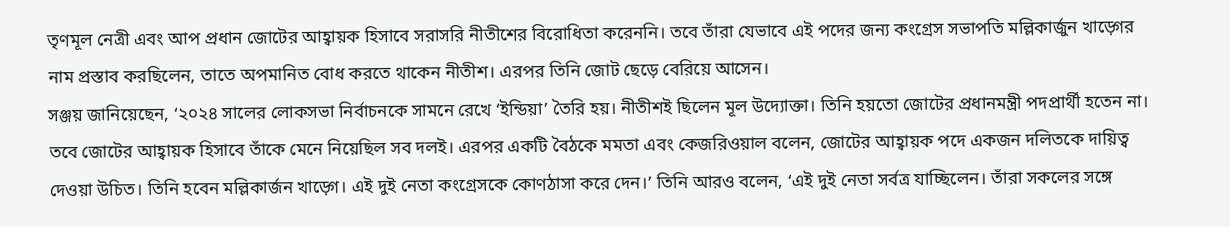তৃণমূল নেত্রী এবং আপ প্রধান জোটের আহ্বায়ক হিসাবে সরাসরি নীতীশের বিরোধিতা করেননি। তবে তাঁরা যেভাবে এই পদের জন্য কংগ্রেস সভাপতি মল্লিকার্জুন খাড়্গের নাম প্রস্তাব করছিলেন, তাতে অপমানিত বোধ করতে থাকেন নীতীশ। এরপর তিনি জোট ছেড়ে বেরিয়ে আসেন।
সঞ্জয় জানিয়েছেন, ‘২০২৪ সালের লোকসভা নির্বাচনকে সামনে রেখে ‘ইন্ডিয়া’ তৈরি হয়। নীতীশই ছিলেন মূল উদ্যোক্তা। তিনি হয়তো জোটের প্রধানমন্ত্রী পদপ্রার্থী হতেন না। তবে জোটের আহ্বায়ক হিসাবে তাঁকে মেনে নিয়েছিল সব দলই। এরপর একটি বৈঠকে মমতা এবং কেজরিওয়াল বলেন, জোটের আহ্বায়ক পদে একজন দলিতকে দায়িত্ব দেওয়া উচিত। তিনি হবেন মল্লিকার্জন খাড়্গে। এই দুই নেতা কংগ্রেসকে কোণঠাসা করে দেন।’ তিনি আরও বলেন, ‘এই দুই নেতা সর্বত্র যাচ্ছিলেন। তাঁরা সকলের সঙ্গে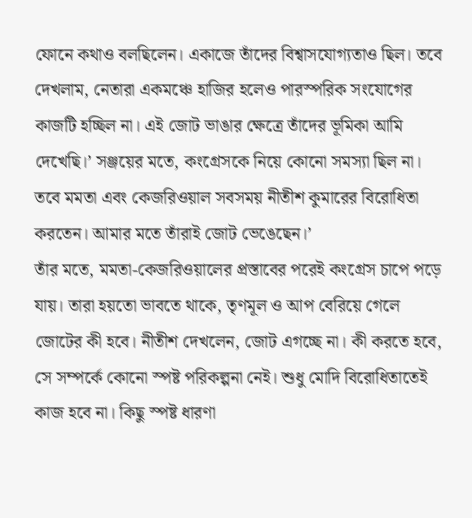ফোনে কথাও বলছিলেন। একাজে তাঁদের বিশ্বাসযোগ্যতাও ছিল। তবে দেখলাম, নেতারা একমঞ্চে হাজির হলেও পারস্পরিক সংযোগের কাজটি হচ্ছিল না। এই জোট ভাঙার ক্ষেত্রে তাঁদের ভূমিকা আমি দেখেছি।’ সঞ্জয়ের মতে, কংগ্রেসকে নিয়ে কোনো সমস্যা ছিল না। তবে মমতা এবং কেজরিওয়াল সবসময় নীতীশ কুমারের বিরোধিতা করতেন। আমার মতে তাঁরাই জোট ভেঙেছেন।’
তাঁর মতে, মমতা-কেজরিওয়ালের প্রস্তাবের পরেই কংগ্রেস চাপে পড়ে যায়। তারা হয়তো ভাবতে থাকে, তৃণমূল ও আপ বেরিয়ে গেলে জোটের কী হবে। নীতীশ দেখলেন, জোট এগচ্ছে না। কী করতে হবে, সে সম্পর্কে কোনো স্পষ্ট পরিকল্পনা নেই। শুধু মোদি বিরোধিতাতেই কাজ হবে না। কিছু স্পষ্ট ধারণা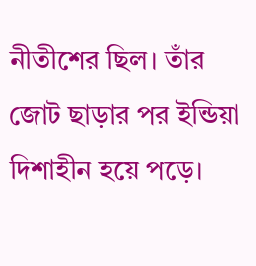নীতীশের ছিল। তাঁর জোট ছাড়ার পর ইন্ডিয়া দিশাহীন হয়ে পড়ে।